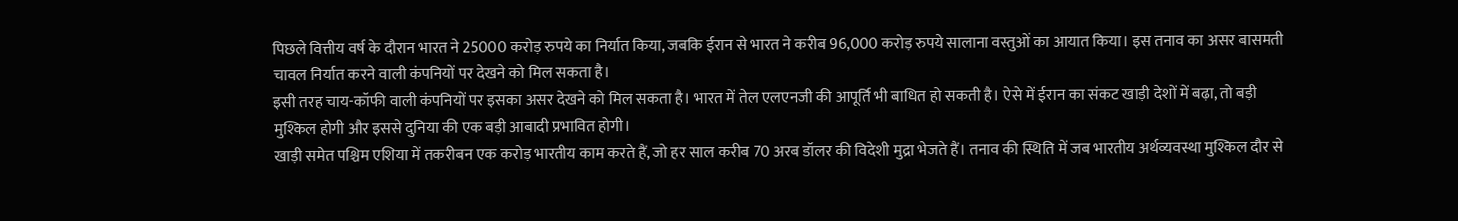पिछले वित्तीय वर्ष के दौरान भारत ने 25000 करोड़ रुपये का निर्यात किया, जबकि ईरान से भारत ने करीब 96,000 करोड़ रुपये सालाना वस्तुओं का आयात किया। इस तनाव का असर बासमती चावल निर्यात करने वाली कंपनियों पर देखने को मिल सकता है।
इसी तरह चाय-कॉफी वाली कंपनियों पर इसका असर देखने को मिल सकता है। भारत में तेल एलएनजी की आपूर्ति भी बाधित हो सकती है। ऐसे में ईरान का संकट खाड़ी देशों में बढ़ा, तो बड़ी मुश्किल होगी और इससे दुनिया की एक बड़ी आबादी प्रभावित होगी।
खाड़ी समेत पश्चिम एशिया में तकरीबन एक करोड़ भारतीय काम करते हैं, जो हर साल करीब 70 अरब डॉलर की विदेशी मुद्रा भेजते हैं। तनाव की स्थिति में जब भारतीय अर्थव्यवस्था मुश्किल दौर से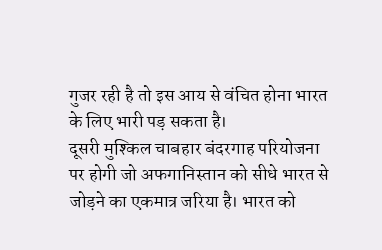गुजर रही है तो इस आय से वंचित होना भारत के लिए भारी पड़ सकता है।
दूसरी मुश्किल चाबहार बंदरगाह परियोजना पर होगी जो अफगानिस्तान को सीधे भारत से जोड़ने का एकमात्र जरिया है। भारत को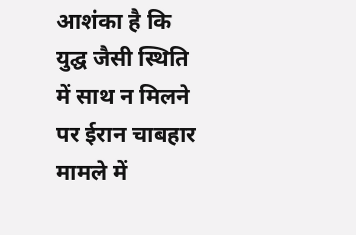आशंका है कि युद्घ जैसी स्थिति में साथ न मिलने पर ईरान चाबहार मामले में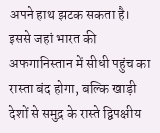अपने हाथ झटक सकता है।
इससे जहां भारत की अफगानिस्तान में सीधी पहुंच का रास्ता बंद होगा, बल्कि खाड़ी देशों से समुद्र के रास्ते द्विपक्षीय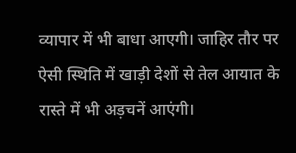व्यापार में भी बाधा आएगी। जाहिर तौर पर ऐसी स्थिति में खाड़ी देशों से तेल आयात के रास्ते में भी अड़चनें आएंगी।